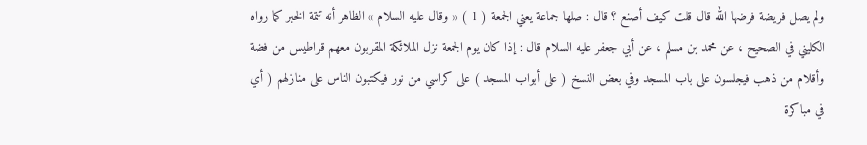ولم يصل فريضة فرضها الله قال قلت كيف أصنع ؟ قال : صلها جماعة يعني الجمعة ( 1 ) « وقال عليه السلام » الظاهر أنه تتمة الخبر كما رواه الكليني في الصحيح ، عن محمد بن مسلم ، عن أبي جعفر عليه السلام قال : إذا كان يوم الجمعة نزل الملائكة المقربون معهم قراطيس من فضة وأقلام من ذهب فيجلسون على باب المسجد وفي بعض النسخ ( على أبواب المسجد ) على كراسي من نور فيكتبون الناس على منازلهم ( أي في مباكرة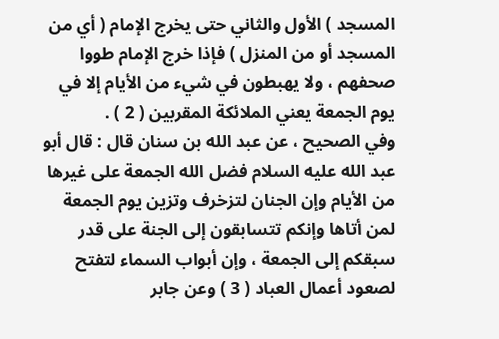المسجد ) الأول والثاني حتى يخرج الإمام ( أي من المسجد أو من المنزل ) فإذا خرج الإمام طووا صحفهم ، ولا يهبطون في شيء من الأيام إلا في يوم الجمعة يعني الملائكة المقربين ( 2 ) .
وفي الصحيح ، عن عبد الله بن سنان قال : قال أبو عبد الله عليه السلام فضل الله الجمعة على غيرها من الأيام وإن الجنان لتزخرف وتزين يوم الجمعة لمن أتاها وإنكم تتسابقون إلى الجنة على قدر سبقكم إلى الجمعة ، وإن أبواب السماء لتفتح لصعود أعمال العباد ( 3 ) وعن جابر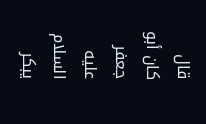قال كان أبو جعفر عليه السلام يبكر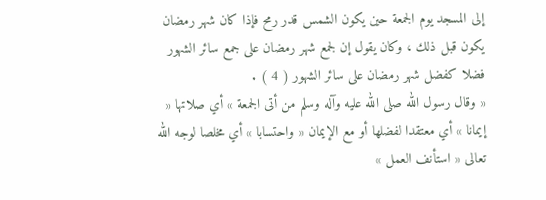إلى المسجد يوم الجمعة حين يكون الشمس قدر رمح فإذا كان شهر رمضان يكون قبل ذلك ، وكان يقول إن لجمع شهر رمضان على جمع سائر الشهور فضلا كفضل شهر رمضان على سائر الشهور ( 4 ) .
« وقال رسول الله صلى الله عليه وآله وسلم من أتى الجمعة » أي صلاتها « إيمانا » أي معتقدا لفضلها أو مع الإيمان « واحتسابا » أي مخلصا لوجه الله تعالى « استأنف العمل »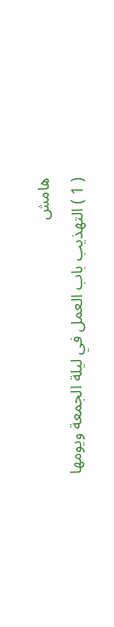هامش
( 1 ) التهذيب باب العمل في ليلة الجمعة ويومها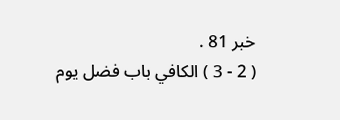خبر 81 .
( 2 - 3 ) الكافي باب فضل يوم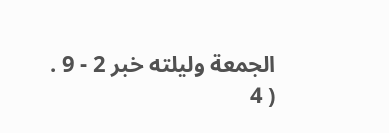الجمعة وليلته خبر 2 - 9 .
( 4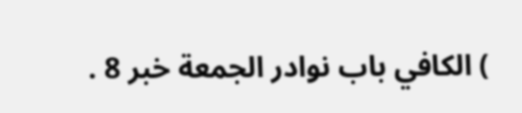) الكافي باب نوادر الجمعة خبر 8 .